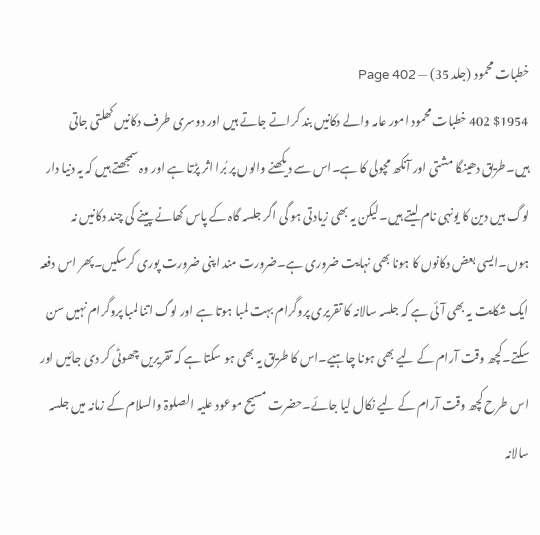خطبات محمود (جلد 35) — Page 402
$1954 402 خطبات محمود امور عامہ والے دکانیں بند کراتے جاتے ہیں اور دوسری طرف دکانیں کھلتی جاتی ہیں۔طریق دھینگا مشتی اور آنکھ مچولی کا ہے۔اس سے دیکھنے والوں پر بُرا اثر پڑتا ہے اور وہ سمجھتے ہیں کہ یہ دنیا دار لوگ ہیں دین کا یونہی نام لیتے ہیں۔لیکن یہ بھی زیادتی ہو گی اگر جلسہ گاہ کے پاس کھانے پینے کی چند دکانیں نہ ہوں۔ایسی بعض دکانوں کا ہونا بھی نہایت ضروری ہے۔ضرورت مند اپنی ضرورت پوری کرسکیں۔پھر اس دفعہ ایک شکایت یہ بھی آئی ہے کہ جلسہ سالانہ کا تقریری پروگرام بہت لمبا ہوتا ہے اور لوگ اتنا لمبا پروگرام نہیں سن سکتے۔کچھ وقت آرام کے لیے بھی ہونا چاہیے۔اس کا طریق یہ بھی ہو سکتا ہے کہ تقریریں چھوٹی کر دی جائیں اور اس طرح کچھ وقت آرام کے لیے نکال لیا جائے۔حضرت مسیح موعود علیہ الصلوۃ والسلام کے زمانہ میں جلسہ سالانہ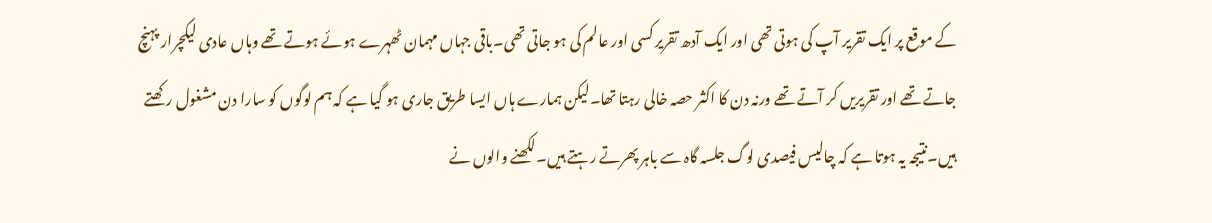کے موقع پر ایک تقریر آپ کی ہوتی تھی اور ایک آدھ تقریر کسی اور عالم کی ہو جاتی تھی۔باقی جہاں مہمان ٹھہرے ہوئے ہوتے تھے وہاں عادی لیکچرار پہنچ جاتے تھے اور تقریریں کر آتے تھے ورنہ دن کا اکثر حصہ خالی رہتا تھا۔لیکن ہمارے ہاں ایسا طریق جاری ہو گیا ہے کہ ہم لوگوں کو سارا دن مشغول رکھتے ہیں۔نتیجہ یہ ہوتا ہے کہ چالیس فیصدی لوگ جلسہ گاہ سے باہر پھرتے رہتے ہیں۔لکھنے والوں نے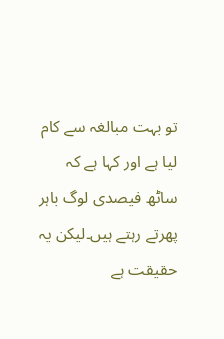تو بہت مبالغہ سے کام لیا ہے اور کہا ہے کہ ساٹھ فیصدی لوگ باہر پھرتے رہتے ہیں۔لیکن یہ حقیقت ہے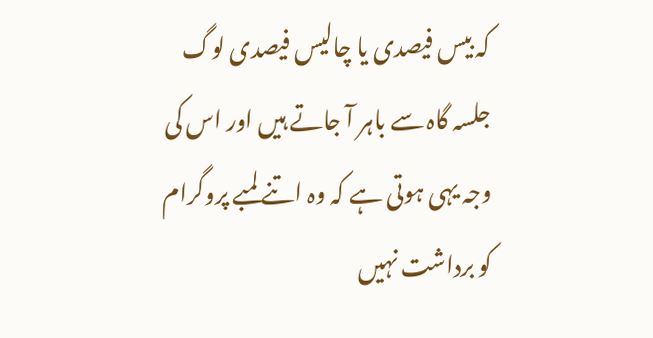کہ بیس فیصدی یا چالیس فیصدی لوگ جلسہ گاہ سے باہر آ جاتے ہیں اور اس کی وجہ یہی ہوتی ہے کہ وہ اتنے لمبے پروگرام کو برداشت نہیں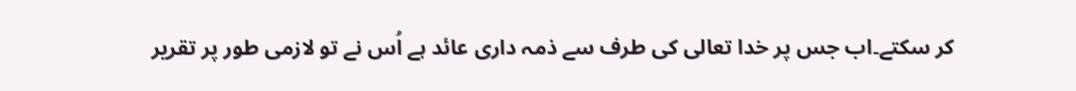کر سکتے۔اب جس پر خدا تعالی کی طرف سے ذمہ داری عائد ہے اُس نے تو لازمی طور پر تقریر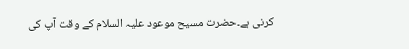کرنی ہے۔حضرت مسیح موعود علیہ السلام کے وقت آپ کی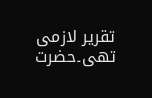تقریر لازمی تھی۔حضرت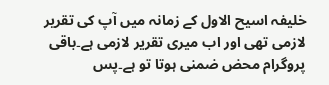خلیفہ اسیح الاول کے زمانہ میں آپ کی تقریر لازمی تھی اور اب میری تقریر لازمی ہے۔باقی پروگرام محض ضمنی ہوتا تو ہے۔پس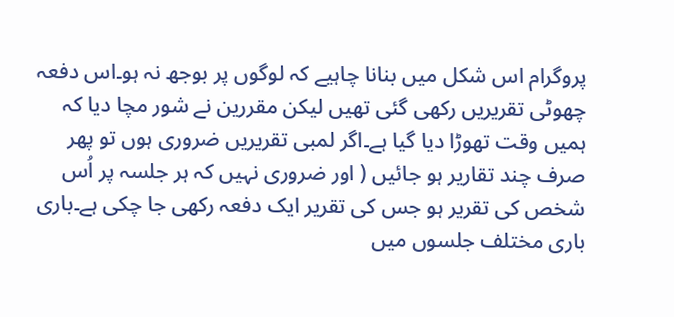پروگرام اس شکل میں بنانا چاہیے کہ لوگوں پر بوجھ نہ ہو۔اس دفعہ چھوٹی تقریریں رکھی گئی تھیں لیکن مقررین نے شور مچا دیا کہ ہمیں وقت تھوڑا دیا گیا ہے۔اگر لمبی تقریریں ضروری ہوں تو پھر صرف چند تقاریر ہو جائیں ( اور ضروری نہیں کہ ہر جلسہ پر اُس شخص کی تقریر ہو جس کی تقریر ایک دفعہ رکھی جا چکی ہے۔باری باری مختلف جلسوں میں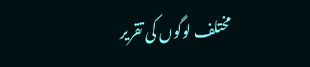مختلف لوگوں کی تقریر